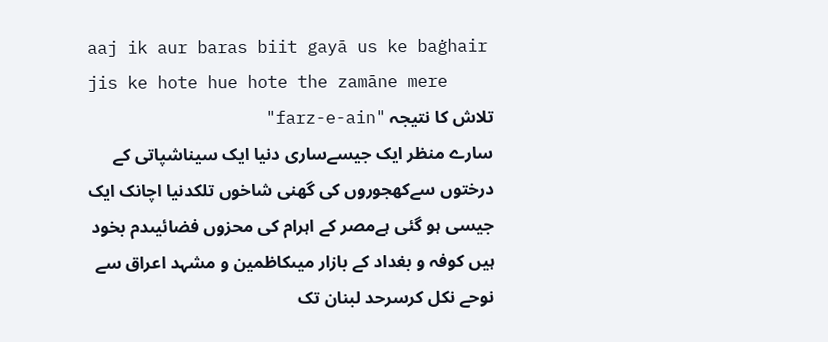aaj ik aur baras biit gayā us ke baġhair
jis ke hote hue hote the zamāne mere
تلاش کا نتیجہ "farz-e-ain"
سارے منظر ایک جیسےساری دنیا ایک سیناشپاتی کے درختوں سےکھجوروں کی گھنی شاخوں تلکدنیا اچانک ایک جیسی ہو گئی ہےمصر کے اہرام کی محزوں فضائیںدم بخود ہیں کوفہ و بغداد کے بازار میںکاظمین و مشہد اعراق سے نوحے نکل کرسرحد لبنان تک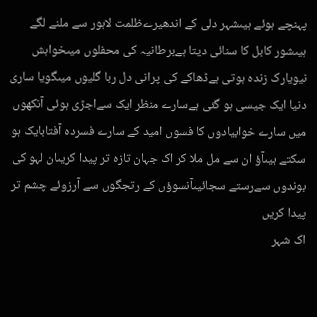پہنچے ہوئے ہیںشہر دلی کے اندھیرےظلمت لاہور سے ملنے لگے ہیںشور کابل کا سنائی دیتا ہےبرطانیہ کی محفلوں میںخواہش نیویارک زندہ ہوتی ہےڈھاکے کی پرانی دل ربا گلیوں میںگویا ساری دنیا ایک جیسی ہو گئی ہےسارے منظر ایک سےاجڑی ہوئی آنکھوں میں سارے خوابیادوں کا فسوں امید کے سارے فسردہ آفتابایک ہو سکتے ہیںآؤ ان سے مل ملا کر اک جہان تازہ تر پیدا کریںان لہو کی بوندوں سےرستے سجائیںآنسوؤں کے رتجگوں سے آرزوئے چشم تر پیدا کریں
اک شہر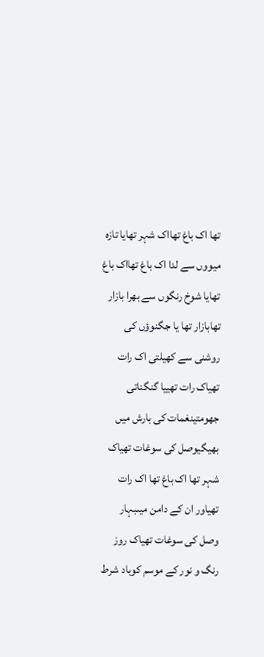تھا اک باغ تھااک شہر تھایا تازہ میووں سے لدا اک باغ تھااک باغ تھایا شوخ رنگوں سے بھرا بازار تھابازار تھا یا جگنوؤں کی روشنی سے کھیلتی اک رات تھیاک رات تھییا گنگناتی جھومتینغمات کی بارش میں بھیگیوصل کی سوغات تھیاک شہر تھا اک باغ تھا اک رات تھیاور ان کے دامن میںبہار وصل کی سوغات تھیاک روز رنگ و نور کے موسم کوباد شرط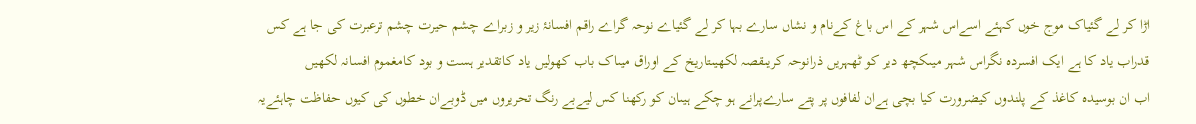اڑا کر لے گئیاک موج خوں کہئے اسےاس شہر کے اس باغ کےنام و نشاں سارے بہا کر لے گئیاے نوحہ گراے راقم افسانۂ زیر و زبراے چشم حیرت چشم ترعبرت کی جا ہے کس قدراب یاد کا ہے ایک افسردہ نگراس شہر میںکچھ دیر کو ٹھہریں ذرانوحہ کریںقصہ لکھیںتاریخ کے اوراق میںاک باب کھولیں یاد کاتقدیر ہست و بود کامغموم افسانہ لکھیں
اب ان بوسیدہ کاغذ کے پلندوں کیضرورت کیا بچی ہےان لفافوں پر پتے سارےپرانے ہو چکے ہیںان کو رکھنا کس لیےبے رنگ تحریروں میں ڈوبےان خطوں کی کیوں حفاظت چاہئےیہ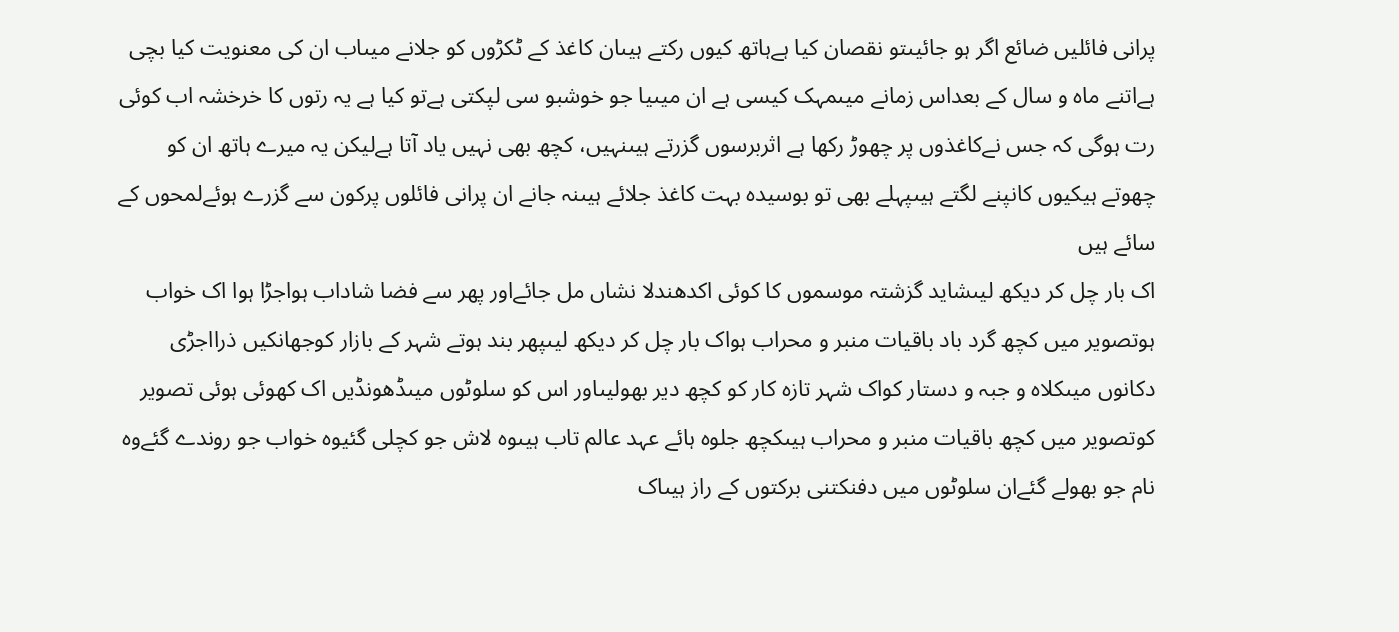پرانی فائلیں ضائع اگر ہو جائیںتو نقصان کیا ہےہاتھ کیوں رکتے ہیںان کاغذ کے ٹکڑوں کو جلانے میںاب ان کی معنویت کیا بچی ہےاتنے ماہ و سال کے بعداس زمانے میںمہک کیسی ہے ان میںیا جو خوشبو سی لپکتی ہےتو کیا ہے یہ رتوں کا خرخشہ اب کوئی رت ہوگی کہ جس نےکاغذوں پر چھوڑ رکھا ہے اثربرسوں گزرتے ہیںنہیں، کچھ بھی نہیں یاد آتا ہےلیکن یہ میرے ہاتھ ان کو چھوتے ہیکیوں کانپنے لگتے ہیںپہلے بھی تو بوسیدہ بہت کاغذ جلائے ہیںنہ جانے ان پرانی فائلوں پرکون سے گزرے ہوئےلمحوں کے سائے ہیں
اک بار چل کر دیکھ لیںشاید گزشتہ موسموں کا کوئی اکدھندلا نشاں مل جائےاور پھر سے فضا شاداب ہواجڑا ہوا اک خواب ہوتصویر میں کچھ گرد باد باقیات منبر و محراب ہواک بار چل کر دیکھ لیںپھر بند ہوتے شہر کے بازار کوجھانکیں ذرااجڑی دکانوں میںکلاہ و جبہ و دستار کواک شہر تازہ کار کو کچھ دیر بھولیںاور اس کو سلوٹوں میںڈھونڈیں اک کھوئی ہوئی تصویر کوتصویر میں کچھ باقیات منبر و محراب ہیںکچھ جلوہ ہائے عہد عالم تاب ہیںوہ لاش جو کچلی گئیوہ خواب جو روندے گئےوہ نام جو بھولے گئےان سلوٹوں میں دفنکتنی برکتوں کے راز ہیںاک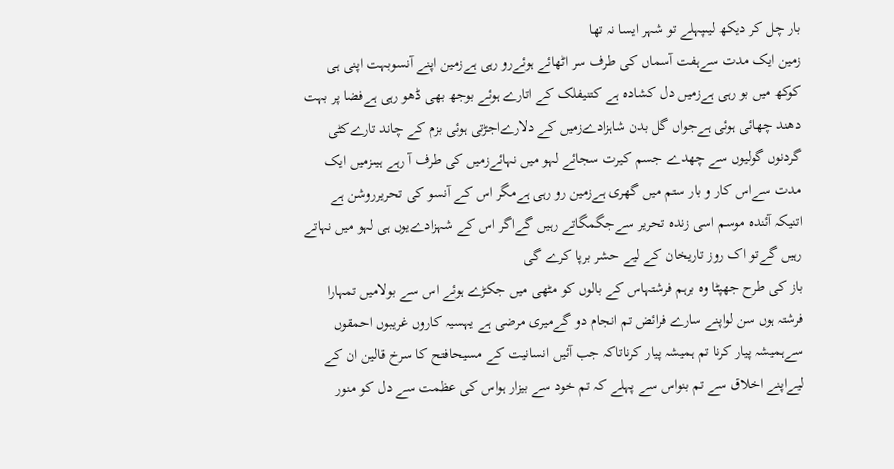بار چل کر دیکھ لیںپہلے تو شہر ایسا نہ تھا
زمین ایک مدت سےہفت آسماں کی طرف سر اٹھائے ہوئےرو رہی ہےزمین اپنے آنسوبہت اپنی ہی کوکھ میں بو رہی ہےزمیں دل کشادہ ہے کتنیفلک کے اتارے ہوئے بوجھ بھی ڈھو رہی ہےفضا پر بہت دھند چھائی ہوئی ہےجواں گل بدن شاہزادےزمیں کے دلارےاجڑتی ہوئی بزم کے چاند تارےکٹی گردنوں گولیوں سے چھدے جسم کیرت سجائے لہو میں نہائےزمیں کی طرف آ رہے ہیںزمیں ایک مدت سےاس کار و بار ستم میں گھری ہےزمین رو رہی ہےمگر اس کے آنسو کی تحریرروشن ہے اتنیکہ آئندہ موسم اسی زندہ تحریر سےجگمگاتے رہیں گےاگر اس کے شہزادےیوں ہی لہو میں نہاتے رہیں گےتو اک روز تاریخان کے لیے حشر برپا کرے گی
باز کی طرح جھپٹا وہ برہم فرشتہاس کے بالوں کو مٹھی میں جکڑے ہوئے اس سے بولامیں تمہارا فرشتہ ہوں سن لواپنے سارے فرائض تم انجام دو گےمیری مرضی ہے یہسیہ کاروں غریبوں احمقوں سےہمیشہ پیار کرنا تم ہمیشہ پیار کرناتاکہ جب آئیں انسانیت کے مسیحافتح کا سرخ قالین ان کے لیےاپنے اخلاق سے تم بنواس سے پہلے کہ تم خود سے بیزار ہواس کی عظمت سے دل کو منور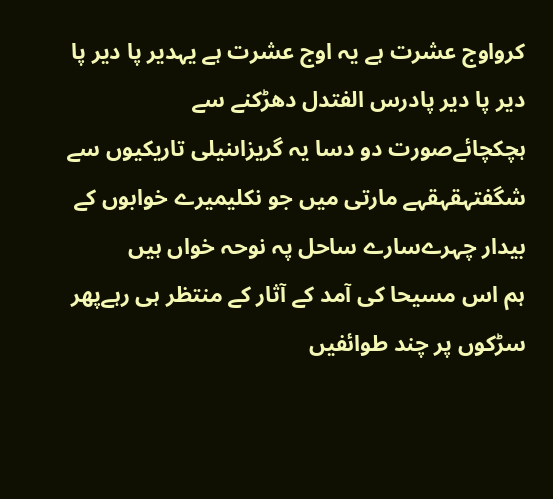کرواوج عشرت ہے یہ اوج عشرت ہے یہدیر پا دیر پا دیر پا دیر پادرس الفتدل دھڑکنے سے ہچکچائےصورت دو دسا یہ گریزاںنیلی تاریکیوں سے شگفتہقہقہے مارتی میں جو نکلیمیرے خوابوں کے بیدار چہرےسارے ساحل پہ نوحہ خواں ہیں
ہم اس مسیحا کی آمد کے آثار کے منتظر ہی رہےپھر سڑکوں پر چند طوائفیں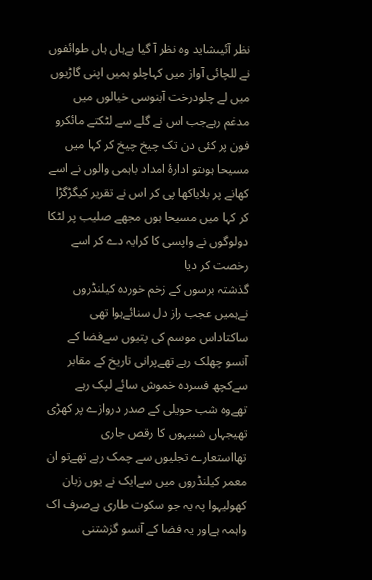نظر آئیںشاید وہ نظر آ گیا ہےہاں ہاں طوائفوں نے للچائی آواز میں کہاچلو ہمیں اپنی گاڑیوں میں لے چلودرخت آبنوسی خیالوں میں مدغم رہےجب اس نے گلے سے لٹکتے مائکرو فون پر کئی دن تک چیخ چیخ کر کہا میں مسیحا ہوںتو ادارۂ امداد باہمی والوں نے اسے کھانے پر بلایاکھا پی کر اس نے تقریر کیگڑگڑا کر کہا میں مسیحا ہوں مجھے صلیب پر لٹکا دولوگوں نے واپسی کا کرایہ دے کر اسے رخصت کر دیا
گذشتہ برسوں کے زخم خوردہ کیلنڈروں نےہمیں عجب راز دل سنائےہوا تھی ساکتاداس موسم کی پتیوں سےفضا کے آنسو چھلک رہے تھےپرانی تاریخ کے مقابر سےکچھ فسردہ خموش سائے لپک رہے تھےوہ شب حویلی کے صدر دروازے پر کھڑی تھیجہاں شبیہوں کا رقص جاری تھااستعارے تجلیوں سے چمک رہے تھےتو ان معمر کیلنڈروں میں سےایک نے یوں زبان کھولیہوا پہ یہ جو سکوت طاری ہےصرف اک واہمہ ہےاور یہ فضا کے آنسو گزشتنی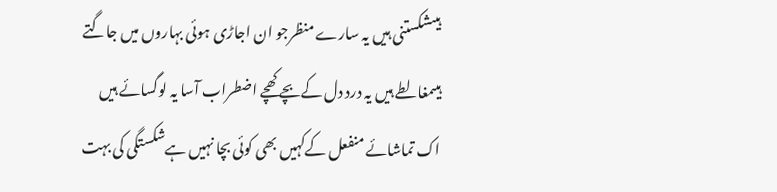ہیںشکستنی ہیں یہ سارے منظرجو ان اجاڑی ہوئی بہاروں میں جاگتے ہیںمغالطے ہیں یہ درد دل کےبچے کھچے اضطراب آسا یہ لوگسائے ہیں اک تماشائے منفعل کےکہیں بھی کوئی بچا نہیں ہےشکستگی کی بہت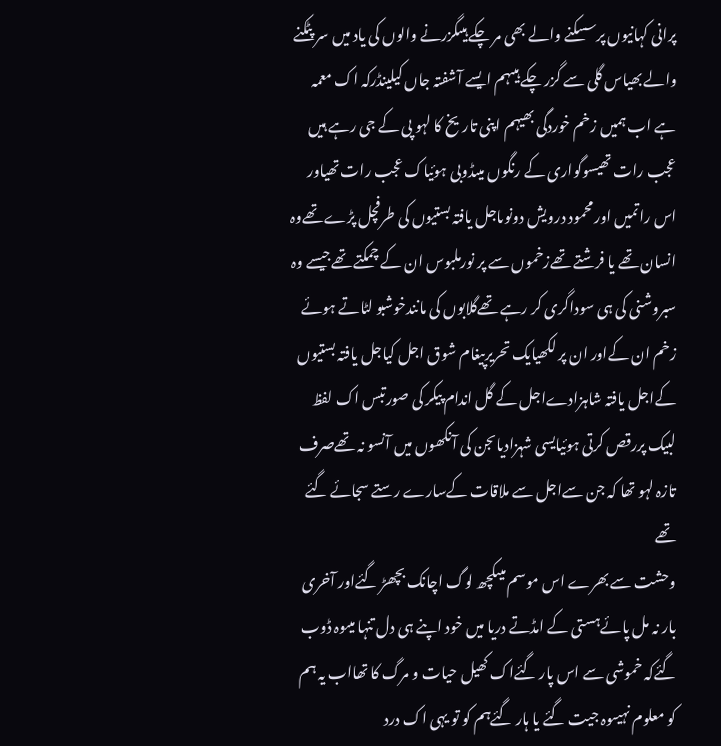پرانی کہانیوں پرسسکنے والے بھی مر چکے ہیںگزرنے والوں کی یاد میں سر پٹکنے والے بھیاس گلی سے گزر چکے ہیںہم ایسے آشفتہ جاں کیلینڈرکہ اک معمہ ہے اب ہمیں زخم خوردگی بھیہم اپنی تاریخ کا لہو پی کے جی رہے ہیں
عجب رات تھیسوگواری کے رنگوں میںڈوبی ہوئیاک عجب رات تھیاور اس راتمیں اور محمود درویش دونوںاجل یافتہ بستیوں کی طرفچل پڑے تھےوہ انسان تھے یا فرشتے تھےزخموں سے پر نورملبوس ان کے چمکتے تھےجیسے وہ سبروشنی کی ہی سوداگری کر رہے تھےگلابوں کی مانندخوشبو لٹاتے ہوئے زخم ان کےاور ان پر لکھیایک تحریرپیغام شوق اجل کیاجل یافتہ بستیوں کےاجل یافتہ شاہزادےاجل کے گل اندام پیکر کی صورتبس اک لفظ لبیک پررقص کرتی ہوئیایسی شہزادیاںجن کی آنکھوں میں آنسو نہ تھےصرف تازہ لہو تھا کہ جن سےاجل سے ملاقات کےسارے رستے سجائے گئے تھے
وحشت سے بھرے اس موسم میںکچھ لوگ اچانک بچھڑ گئےاور آخری بار نہ مل پائےہستی کے امڈتے دریا میں خود اپنے ہی دل تنہا میںوہ ڈوب گئےکہ خموشی سے اس پار گئےاک کھیل حیات و مرگ کا تھااب یہ ہم کو معلوم نہیںوہ جیت گئے یا ہار گئےہم کو تو یہی اک درد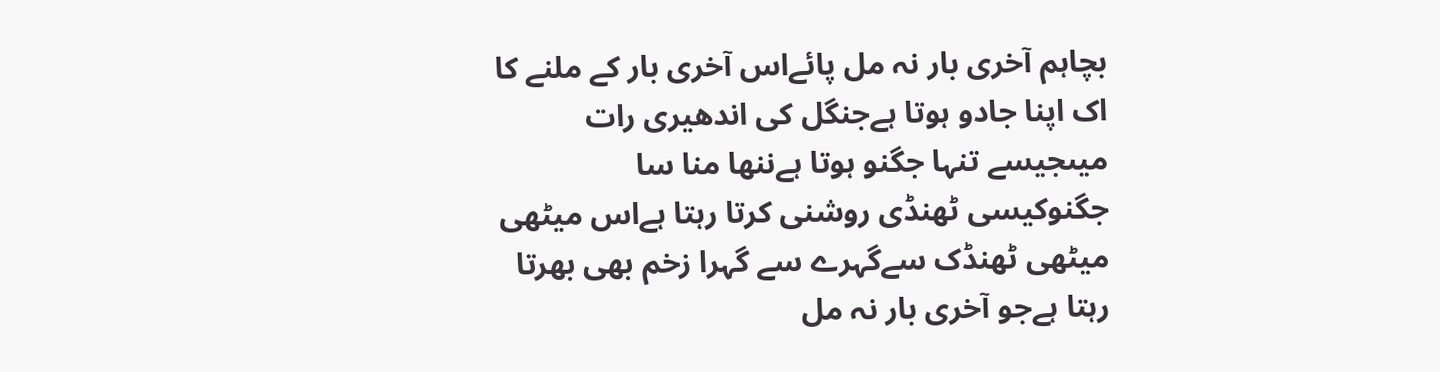بچاہم آخری بار نہ مل پائےاس آخری بار کے ملنے کا اک اپنا جادو ہوتا ہےجنگل کی اندھیری رات میںجیسے تنہا جگنو ہوتا ہےننھا منا سا جگنوکیسی ٹھنڈی روشنی کرتا رہتا ہےاس میٹھی میٹھی ٹھنڈک سےگہرے سے گہرا زخم بھی بھرتا رہتا ہےجو آخری بار نہ مل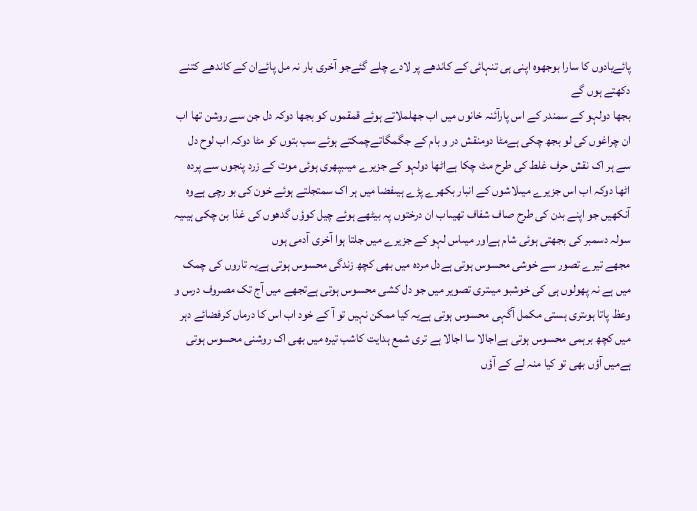پائےیادوں کا سارا بوجھوہ اپنی ہی تنہائی کے کاندھے پر لادے چلے گئےجو آخری بار نہ مل پائےان کے کاندھے کتنے دکھتے ہوں گے
بجھا دولہو کے سمندر کے اس پارآئنہ خانوں میں اب جھلملاتے ہوئے قمقموں کو بجھا دوکہ دل جن سے روشن تھا اب ان چراغوں کی لو بجھ چکی ہےمٹا دومنقش در و بام کے جگمگاتےچمکتے ہوئے سب بتوں کو مٹا دوکہ اب لوح دل سے ہر اک نقش حرف غلط کی طرح مٹ چکا ہےاٹھا دولہو کے جزیرے میںبپھری ہوئی موت کے زرد پنجوں سے پردہ اٹھا دوکہ اب اس جزیرے میںلاشوں کے انبار بکھرے پڑے ہیںفضا میں ہر اک سمتجلتے ہوئے خون کی بو رچی ہےوہ آنکھیں جو اپنے بدن کی طرح صاف شفاف تھیںاب ان درختوں پہ بیٹھے ہوئے چیل کوؤں گدھوں کی غذا بن چکی ہیںیہ سولہ دسمبر کی بجھتی ہوئی شام ہےاور میںاس لہو کے جزیرے میں جلتا ہوا آخری آدمی ہوں
مجھے تیرے تصور سے خوشی محسوس ہوتی ہےدل مردہ میں بھی کچھ زندگی محسوس ہوتی ہےیہ تاروں کی چمک میں ہے نہ پھولوں ہی کی خوشبو میںتری تصویر میں جو دل کشی محسوس ہوتی ہےتجھے میں آج تک مصروف درس و وعظ پاتا ہوںتری ہستی مکمل آگہی محسوس ہوتی ہےیہ کیا ممکن نہیں تو آ کے خود اب اس کا درماں کرفضائے دہر میں کچھ برہمی محسوس ہوتی ہےاجالا سا اجالا ہے تری شمع ہدایت کاشب تیرہ میں بھی اک روشنی محسوس ہوتی ہےمیں آؤں بھی تو کیا منہ لے کے آؤں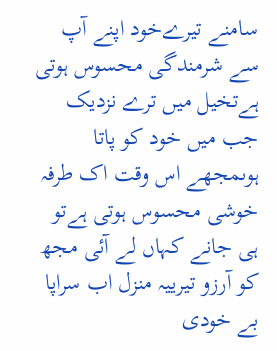سامنے تیرےخود اپنے آپ سے شرمندگی محسوس ہوتی ہےتخیل میں ترے نزدیک جب میں خود کو پاتا ہوںمجھے اس وقت اک طرفہ خوشی محسوس ہوتی ہےتو ہی جانے کہاں لے آئی مجھ کو آرزو تیرییہ منزل اب سراپا بے خودی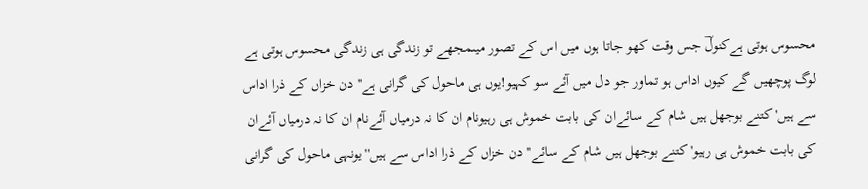محسوس ہوتی ہےکنولؔ جس وقت کھو جاتا ہوں میں اس کے تصور میںمجھے تو زندگی ہی زندگی محسوس ہوتی ہے
لوگ پوچھیں گے کیوں اداس ہو تماور جو دل میں آئے سو کہیو!یوں ہی ماحول کی گرانی ہے''دن خزاں کے ذرا اداس سے ہیں'کتنے بوجھل ہیں شام کے سائےان کی بابت خموش ہی رہیونام ان کا نہ درمیاں آئےنام ان کا نہ درمیاں آئےان کی بابت خموش ہی رہیو'کتنے بوجھل ہیں شام کے سائے''دن خزاں کے ذرا اداس سے ہیں''یونہی ماحول کی گرانی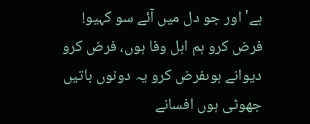ہے'اور جو دل میں آئے سو کہیو!
فرض کرو ہم اہل وفا ہوں، فرض کرو دیوانے ہوںفرض کرو یہ دونوں باتیں جھوٹی ہوں افسانے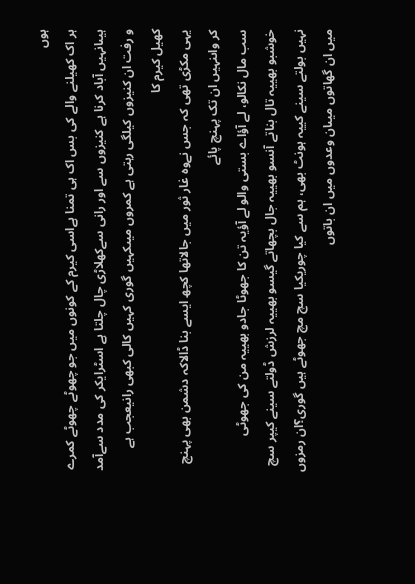ہوں
ہر اک کھیلنے والے کی بس اک ہی تمنا ہےاسی کیرم کے کونوں میں جو چھوٹے چھوٹے کمرے ہیںانہیں آباد کرنا ہے کنیزوں سے اور رانی سےکھلاڑی چال چلتا ہے اسٹرایکر کی مدد سےآمد و رفت ان کنیزوں کیلگی رہتی ہے کمروں میںکہیں گوری کہیں کالی کبھی رانیعجب ہے کھیل کیرم کا
یہی مکڑی تھی کہ جس نےوہ غار ثور میں جالاتھا کچھ ایسے بنا ڈالاکہ دشمن بھی پہنچ کر واںنہیں ان تک پہنچ پائے
سب مال نکالو، لے آؤاے بستی والو لے آؤیہ تن کا جھوٹا جادو بھییہ من کی جھوٹی خوشبو بھییہ تال بناتے آنسو بھییہ جال بچھاتے گیسو بھییہ لرزش ڈولتے سینے کیپر سچ نہیں بولتے سینے کییہ ہونٹ بھی، ہم سے کیا چوریکیا سچ مچ جھوٹے ہیں گوری؟ان رمزوں میں ان گھاتوں میںان وعدوں میں ان باتوں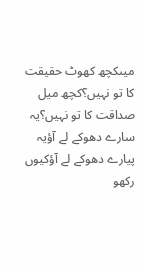میںکچھ کھوٹ حقیقت کا تو نہیں؟کچھ میل صداقت کا تو نہیں؟یہ سارے دھوکے لے آؤیہ پیارے دھوکے لے آؤکیوں رکھو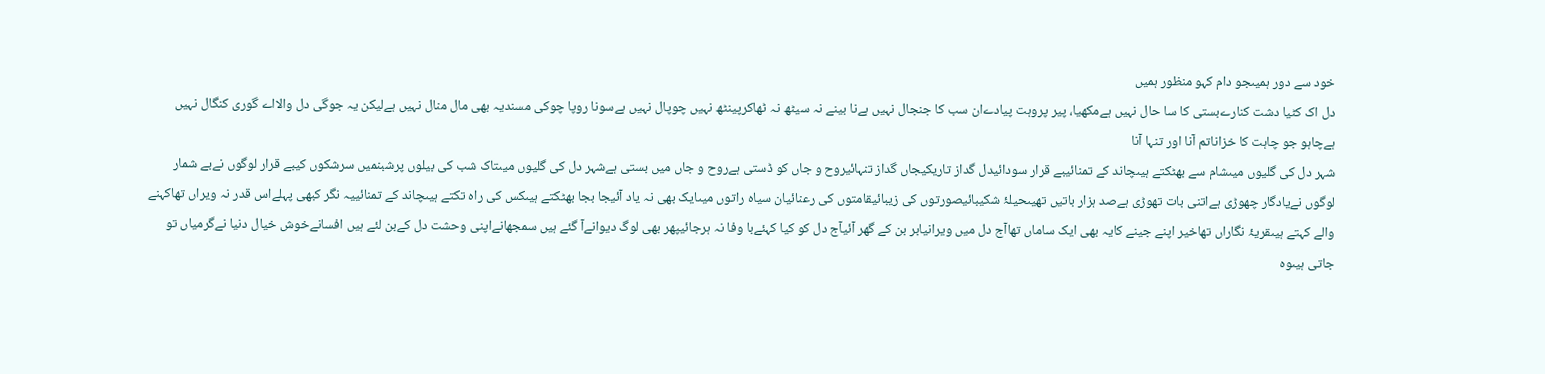خود سے دور ہمیںجو دام کہو منظور ہمیں
دل اک کٹیا دشت کنارےبستی کا سا حال نہیں ہےمکھیا، پیر پروہت پیادےان سب کا جنجال نہیں ہےنا بینے نہ سیٹھ نہ ٹھاکرپینٹھ نہیں چوپال نہیں ہےسونا روپا چوکی مسندیہ بھی مال منال نہیں ہےلیکن یہ جوگی دل والااے گوری کنگال نہیں ہےچاہو جو چاہت کا خزاناتم آنا اور تنہا آنا
شہر دل کی گلیوں میںشام سے بھٹکتے ہیںچاند کے تمنائیبے قرار سودائیدل گداز تاریکیجاں گداز تنہائیروح و جاں کو ڈستی ہےروح و جاں میں بستی ہےشہر دل کی گلیوں میںتاک شب کی بیلوں پرشبنمیں سرشکوں کیبے قرار لوگوں نےبے شمار لوگوں نےیادگار چھوڑی ہےاتنی بات تھوڑی ہےصد ہزار باتیں تھیںحیلۂ شکیبائیصورتوں کی زیبائیقامتوں کی رعنائیان سیاہ راتوں میںایک بھی نہ یاد آئیجا بجا بھٹکتے ہیںکس کی راہ تکتے ہیںچاند کے تمنائییہ نگر کبھی پہلےاس قدر نہ ویراں تھاکہنے والے کہتے ہیںقریۂ نگاراں تھاخیر اپنے جینے کایہ بھی ایک ساماں تھاآج دل میں ویرانیابر بن کے گھر آئیآج دل کو کیا کہئےبا وفا نہ ہرجائیپھر بھی لوگ دیوانےآ گئے ہیں سمجھانےاپنی وحشت دل کےبن لئے ہیں افسانےخوش خیال دنیا نےگرمیاں تو جاتی ہیںوہ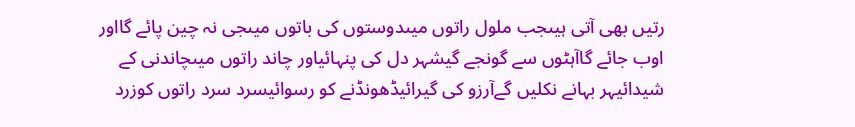رتیں بھی آتی ہیںجب ملول راتوں میںدوستوں کی باتوں میںجی نہ چین پائے گااور اوب جائے گاآہٹوں سے گونجے گیشہر دل کی پنہائیاور چاند راتوں میںچاندنی کے شیدائیہر بہانے نکلیں گےآرزو کی گیرائیڈھونڈنے کو رسوائیسرد سرد راتوں کوزرد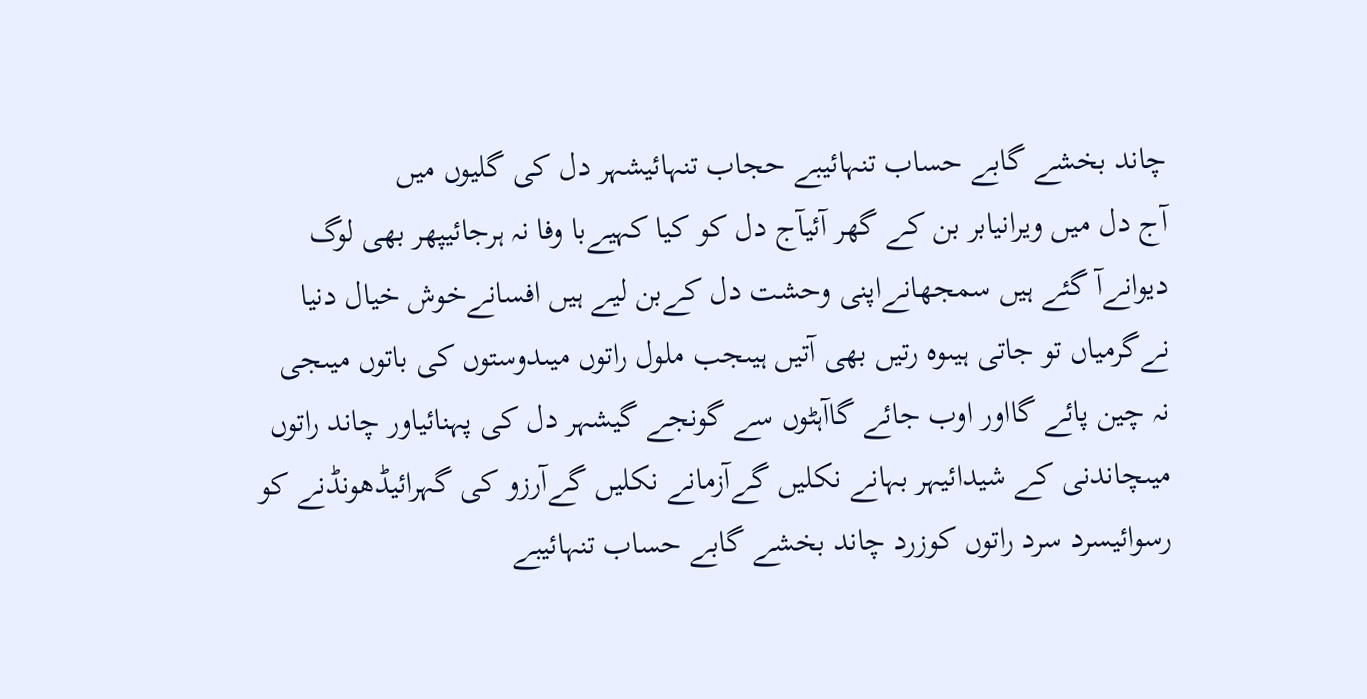چاند بخشے گابے حساب تنہائیبے حجاب تنہائیشہر دل کی گلیوں میں
آج دل میں ویرانیابر بن کے گھر آئیآج دل کو کیا کہیےبا وفا نہ ہرجائیپھر بھی لوگ دیوانےآ گئے ہیں سمجھانےاپنی وحشت دل کےبن لیے ہیں افسانےخوش خیال دنیا نےگرمیاں تو جاتی ہیںوہ رتیں بھی آتیں ہیںجب ملول راتوں میںدوستوں کی باتوں میںجی نہ چین پائے گااور اوب جائے گاآہٹوں سے گونجے گیشہر دل کی پہنائیاور چاند راتوں میںچاندنی کے شیدائیہر بہانے نکلیں گےآزمانے نکلیں گےآرزو کی گہرائیڈھونڈنے کو رسوائیسرد سرد راتوں کوزرد چاند بخشے گابے حساب تنہائیبے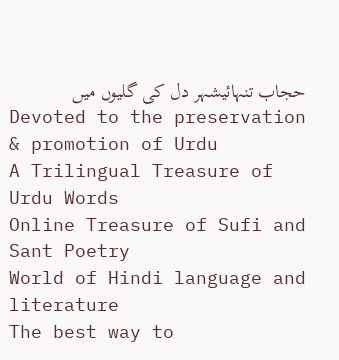حجاب تنہائیشہر دل کی گلیوں میں
Devoted to the preservation & promotion of Urdu
A Trilingual Treasure of Urdu Words
Online Treasure of Sufi and Sant Poetry
World of Hindi language and literature
The best way to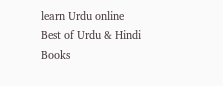learn Urdu online
Best of Urdu & Hindi Books